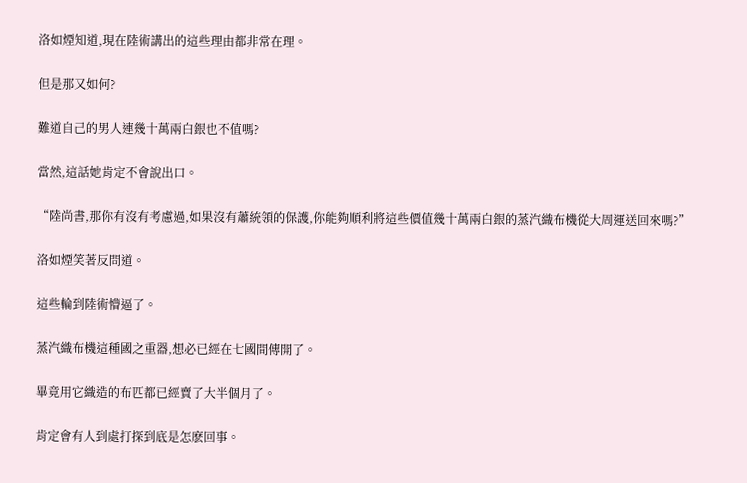洛如煙知道,現在陸術講出的這些理由都非常在理。

但是那又如何?

難道自己的男人連幾十萬兩白銀也不值嗎?

當然,這話她肯定不會說出口。

“陸尚書,那你有沒有考慮過,如果沒有蕭統領的保護,你能夠順利將這些價值幾十萬兩白銀的蒸汽織布機從大周運送回來嗎?”

洛如煙笑著反問道。

這些輪到陸術懵逼了。

蒸汽織布機這種國之重器,想必已經在七國間傳開了。

畢竟用它織造的布匹都已經賣了大半個月了。

肯定會有人到處打探到底是怎麽回事。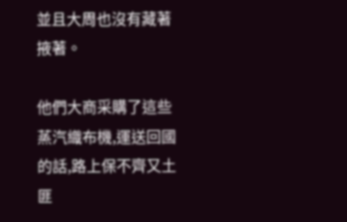並且大周也沒有藏著掖著。

他們大商采購了這些蒸汽織布機,運送回國的話,路上保不齊又土匪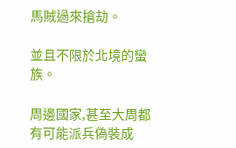馬賊過來搶劫。

並且不限於北境的蠻族。

周邊國家,甚至大周都有可能派兵偽裝成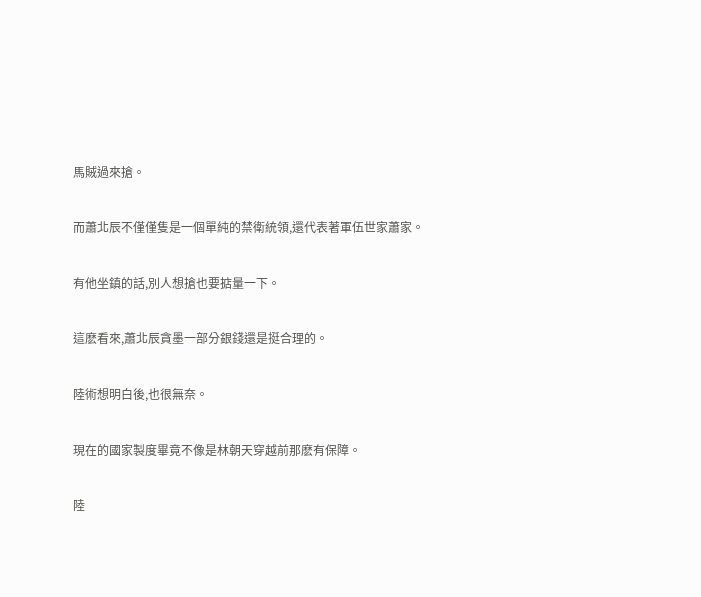馬賊過來搶。

而蕭北辰不僅僅隻是一個單純的禁衛統領,還代表著軍伍世家蕭家。

有他坐鎮的話,別人想搶也要掂量一下。

這麽看來,蕭北辰貪墨一部分銀錢還是挺合理的。

陸術想明白後,也很無奈。

現在的國家製度畢竟不像是林朝天穿越前那麽有保障。

陸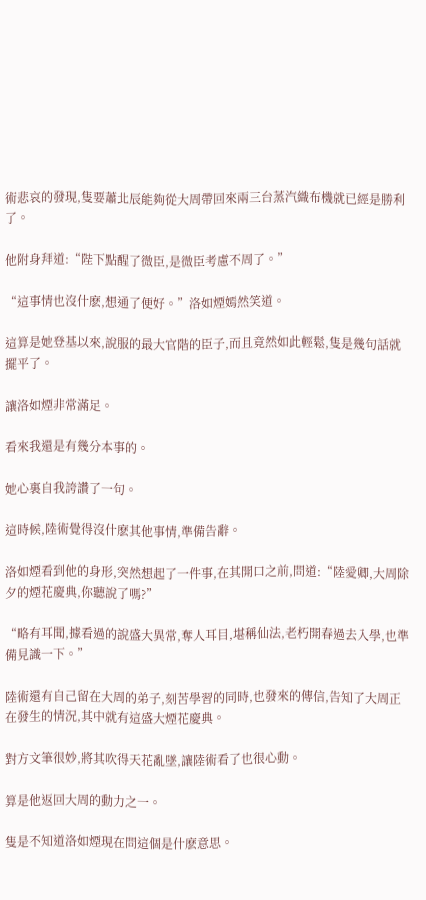術悲哀的發現,隻要蕭北辰能夠從大周帶回來兩三台蒸汽織布機就已經是勝利了。

他附身拜道:“陛下點醒了微臣,是微臣考慮不周了。”

“這事情也沒什麽,想通了便好。”洛如煙嫣然笑道。

這算是她登基以來,說服的最大官階的臣子,而且竟然如此輕鬆,隻是幾句話就擺平了。

讓洛如煙非常滿足。

看來我還是有幾分本事的。

她心裏自我誇讚了一句。

這時候,陸術覺得沒什麽其他事情,準備告辭。

洛如煙看到他的身形,突然想起了一件事,在其開口之前,問道:“陸愛卿,大周除夕的煙花慶典,你聽說了嗎?”

“略有耳聞,據看過的說盛大異常,奪人耳目,堪稱仙法,老朽開春過去入學,也準備見識一下。”

陸術還有自己留在大周的弟子,刻苦學習的同時,也發來的傳信,告知了大周正在發生的情況,其中就有這盛大煙花慶典。

對方文筆很妙,將其吹得天花亂墜,讓陸術看了也很心動。

算是他返回大周的動力之一。

隻是不知道洛如煙現在問這個是什麽意思。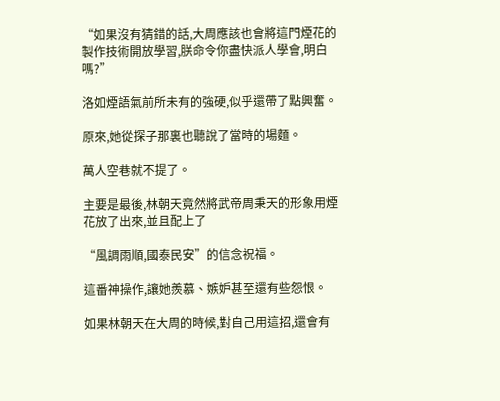“如果沒有猜錯的話,大周應該也會將這門煙花的製作技術開放學習,朕命令你盡快派人學會,明白嗎?”

洛如煙語氣前所未有的強硬,似乎還帶了點興奮。

原來,她從探子那裏也聽說了當時的場麵。

萬人空巷就不提了。

主要是最後,林朝天竟然將武帝周秉天的形象用煙花放了出來,並且配上了

“風調雨順,國泰民安”的信念祝福。

這番神操作,讓她羨慕、嫉妒甚至還有些怨恨。

如果林朝天在大周的時候,對自己用這招,還會有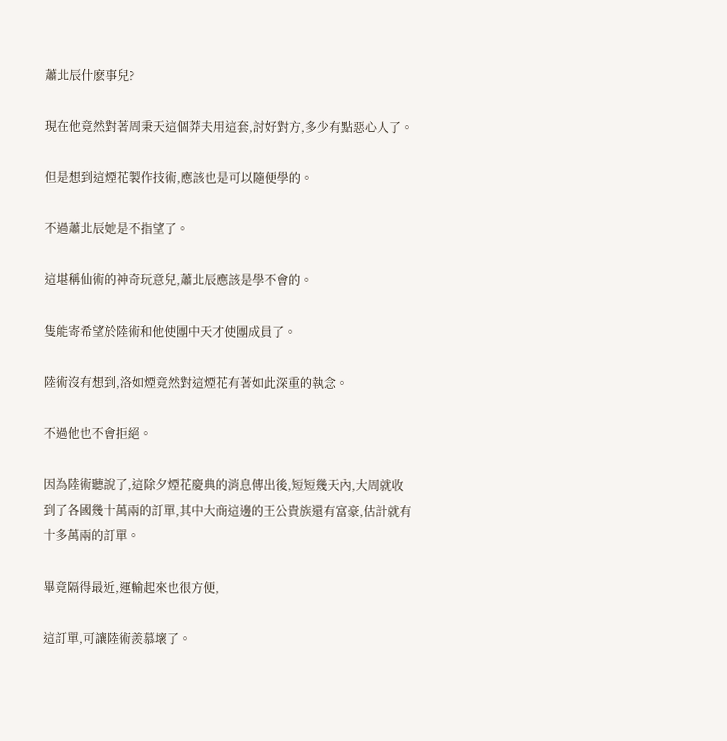蕭北辰什麽事兒?

現在他竟然對著周秉天這個莽夫用這套,討好對方,多少有點惡心人了。

但是想到這煙花製作技術,應該也是可以隨便學的。

不過蕭北辰她是不指望了。

這堪稱仙術的神奇玩意兒,蕭北辰應該是學不會的。

隻能寄希望於陸術和他使團中天才使團成員了。

陸術沒有想到,洛如煙竟然對這煙花有著如此深重的執念。

不過他也不會拒絕。

因為陸術聽說了,這除夕煙花慶典的消息傳出後,短短幾天內,大周就收到了各國幾十萬兩的訂單,其中大商這邊的王公貴族還有富豪,估計就有十多萬兩的訂單。

畢竟隔得最近,運輸起來也很方便,

這訂單,可讓陸術羨慕壞了。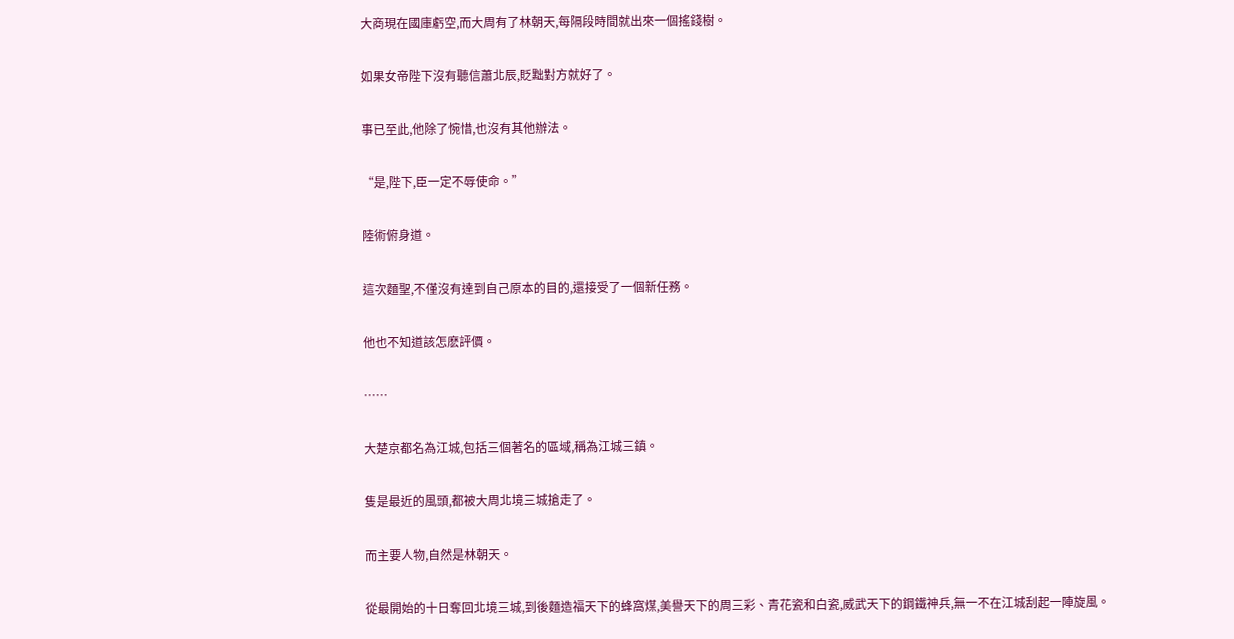大商現在國庫虧空,而大周有了林朝天,每隔段時間就出來一個搖錢樹。

如果女帝陛下沒有聽信蕭北辰,貶黜對方就好了。

事已至此,他除了惋惜,也沒有其他辦法。

“是,陛下,臣一定不辱使命。”

陸術俯身道。

這次麵聖,不僅沒有達到自己原本的目的,還接受了一個新任務。

他也不知道該怎麽評價。

……

大楚京都名為江城,包括三個著名的區域,稱為江城三鎮。

隻是最近的風頭,都被大周北境三城搶走了。

而主要人物,自然是林朝天。

從最開始的十日奪回北境三城,到後麵造福天下的蜂窩煤,美譽天下的周三彩、青花瓷和白瓷,威武天下的鋼鐵神兵,無一不在江城刮起一陣旋風。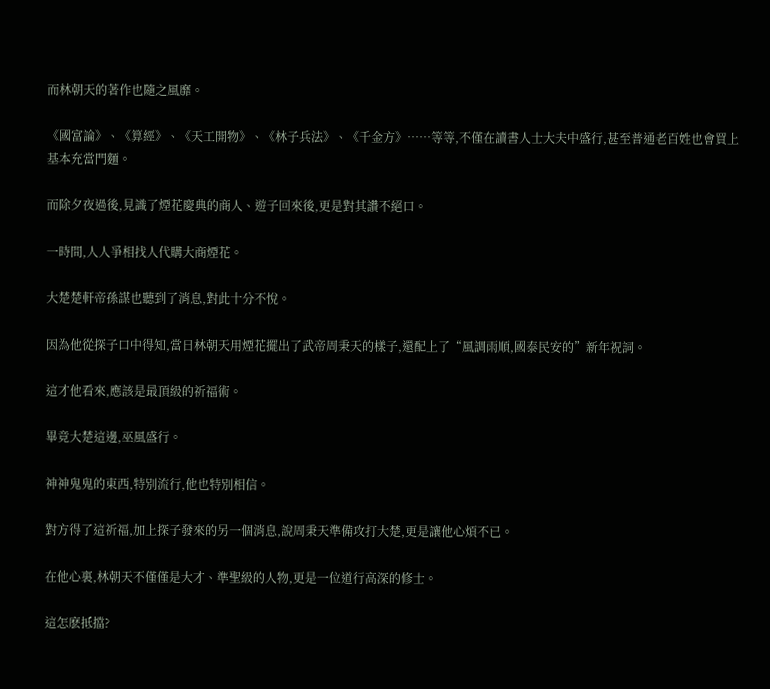而林朝天的著作也隨之風靡。

《國富論》、《算經》、《天工開物》、《林子兵法》、《千金方》……等等,不僅在讀書人士大夫中盛行,甚至普通老百姓也會買上基本充當門麵。

而除夕夜過後,見識了煙花慶典的商人、遊子回來後,更是對其讚不絕口。

一時間,人人爭相找人代購大商煙花。

大楚楚軒帝孫謀也聽到了消息,對此十分不悅。

因為他從探子口中得知,當日林朝天用煙花擺出了武帝周秉天的樣子,還配上了“風調雨順,國泰民安的”新年祝詞。

這才他看來,應該是最頂級的祈福術。

畢竟大楚這邊,巫風盛行。

神神鬼鬼的東西,特別流行,他也特別相信。

對方得了這祈福,加上探子發來的另一個消息,說周秉天準備攻打大楚,更是讓他心煩不已。

在他心裏,林朝天不僅僅是大才、準聖級的人物,更是一位道行高深的修士。

這怎麽抵擋?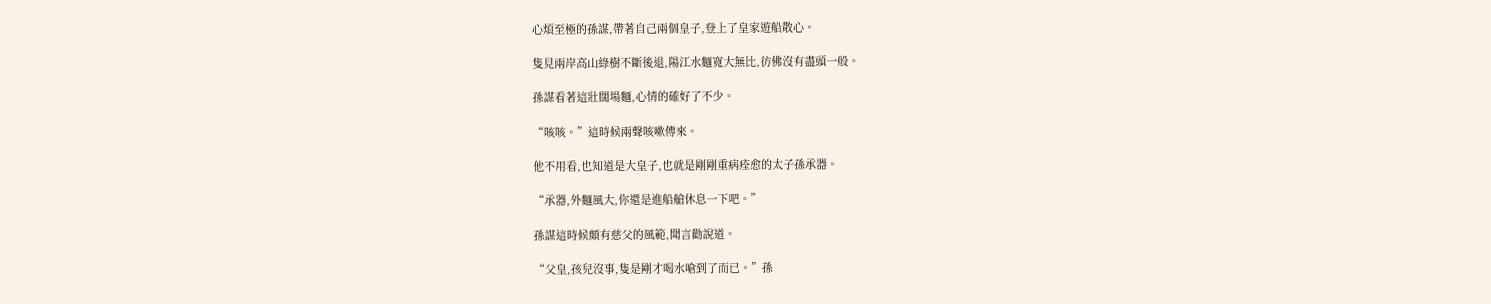心煩至極的孫謀,帶著自己兩個皇子,登上了皇家遊船散心。

隻見兩岸高山綠樹不斷後退,陽江水麵寬大無比,彷佛沒有盡頭一般。

孫謀看著這壯闊場麵,心情的確好了不少。

“咳咳。”這時候兩聲咳嗽傳來。

他不用看,也知道是大皇子,也就是剛剛重病痊愈的太子孫承器。

“承器,外麵風大,你還是進船艙休息一下吧。”

孫謀這時候頗有慈父的風範,聞言勸說道。

“父皇,孩兒沒事,隻是剛才喝水嗆到了而已。”孫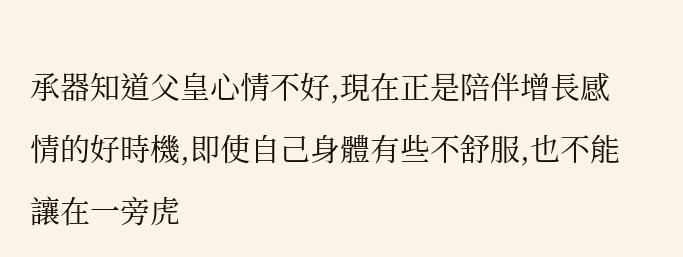承器知道父皇心情不好,現在正是陪伴增長感情的好時機,即使自己身體有些不舒服,也不能讓在一旁虎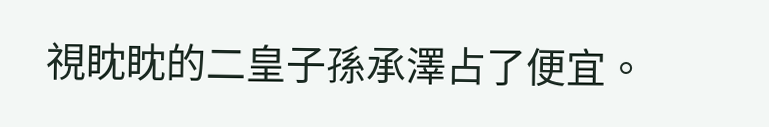視眈眈的二皇子孫承澤占了便宜。